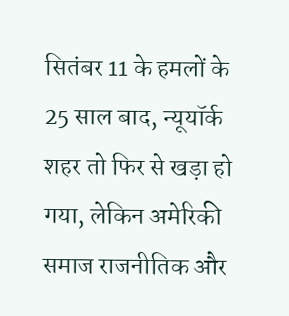सितंबर 11 के हमलों के 25 साल बाद, न्यूयॉर्क शहर तो फिर से खड़ा हो गया, लेकिन अमेरिकी समाज राजनीतिक और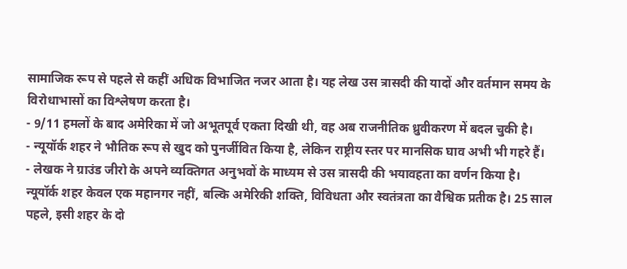सामाजिक रूप से पहले से कहीं अधिक विभाजित नजर आता है। यह लेख उस त्रासदी की यादों और वर्तमान समय के विरोधाभासों का विश्लेषण करता है।
- 9/11 हमलों के बाद अमेरिका में जो अभूतपूर्व एकता दिखी थी, वह अब राजनीतिक ध्रुवीकरण में बदल चुकी है।
- न्यूयॉर्क शहर ने भौतिक रूप से खुद को पुनर्जीवित किया है, लेकिन राष्ट्रीय स्तर पर मानसिक घाव अभी भी गहरे हैं।
- लेखक ने ग्राउंड जीरो के अपने व्यक्तिगत अनुभवों के माध्यम से उस त्रासदी की भयावहता का वर्णन किया है।
न्यूयॉर्क शहर केवल एक महानगर नहीं, बल्कि अमेरिकी शक्ति, विविधता और स्वतंत्रता का वैश्विक प्रतीक है। 25 साल पहले, इसी शहर के दो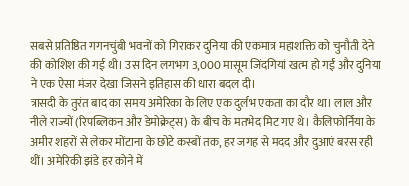सबसे प्रतिष्ठित गगनचुंबी भवनों को गिराकर दुनिया की एकमात्र महाशक्ति को चुनौती देने की कोशिश की गई थी। उस दिन लगभग 3,000 मासूम जिंदगियां खत्म हो गईं और दुनिया ने एक ऐसा मंजर देखा जिसने इतिहास की धारा बदल दी।
त्रासदी के तुरंत बाद का समय अमेरिका के लिए एक दुर्लभ एकता का दौर था। लाल और नीले राज्यों (रिपब्लिकन और डेमोक्रेट्स) के बीच के मतभेद मिट गए थे। कैलिफोर्निया के अमीर शहरों से लेकर मोंटाना के छोटे कस्बों तक, हर जगह से मदद और दुआएं बरस रही थीं। अमेरिकी झंडे हर कोने में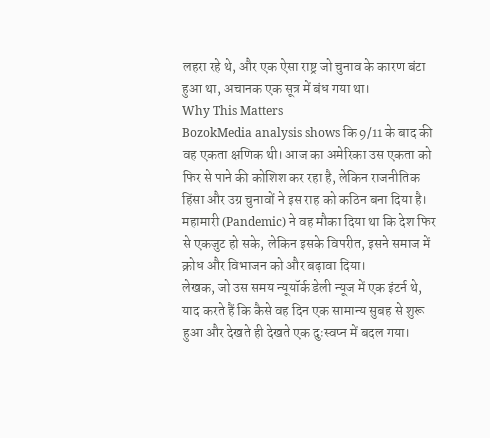लहरा रहे थे, और एक ऐसा राष्ट्र जो चुनाव के कारण बंटा हुआ था, अचानक एक सूत्र में बंध गया था।
Why This Matters
BozokMedia analysis shows कि 9/11 के बाद की वह एकता क्षणिक थी। आज का अमेरिका उस एकता को फिर से पाने की कोशिश कर रहा है, लेकिन राजनीतिक हिंसा और उग्र चुनावों ने इस राह को कठिन बना दिया है। महामारी (Pandemic) ने वह मौका दिया था कि देश फिर से एकजुट हो सके, लेकिन इसके विपरीत, इसने समाज में क्रोध और विभाजन को और बढ़ावा दिया।
लेखक, जो उस समय न्यूयॉर्क डेली न्यूज में एक इंटर्न थे, याद करते हैं कि कैसे वह दिन एक सामान्य सुबह से शुरू हुआ और देखते ही देखते एक दुःस्वप्न में बदल गया।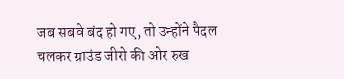जब सबवे बंद हो गए, तो उन्होंने पैदल चलकर ग्राउंड जीरो की ओर रुख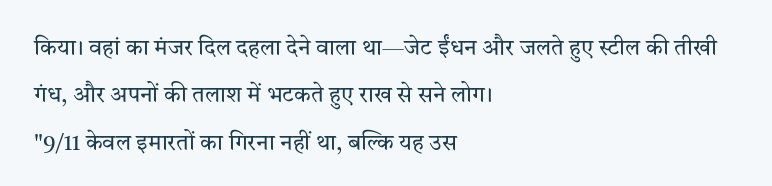किया। वहां का मंजर दिल दहला देने वाला था—जेट ईंधन और जलते हुए स्टील की तीखी गंध, और अपनों की तलाश में भटकते हुए राख से सने लोग।
"9/11 केवल इमारतों का गिरना नहीं था, बल्कि यह उस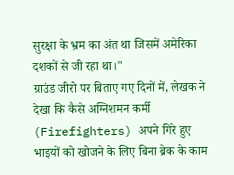सुरक्षा के भ्रम का अंत था जिसमें अमेरिका दशकों से जी रहा था।"
ग्राउंड जीरो पर बिताए गए दिनों में, लेखक ने देखा कि कैसे अग्निशमन कर्मी (Firefighters) अपने गिरे हुए भाइयों को खोजने के लिए बिना ब्रेक के काम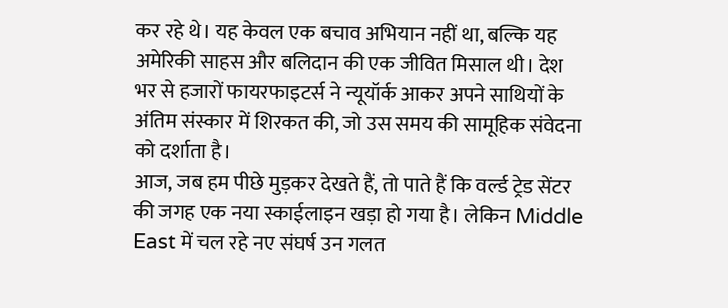कर रहे थे। यह केवल एक बचाव अभियान नहीं था, बल्कि यह अमेरिकी साहस और बलिदान की एक जीवित मिसाल थी। देश भर से हजारों फायरफाइटर्स ने न्यूयॉर्क आकर अपने साथियों के अंतिम संस्कार में शिरकत की, जो उस समय की सामूहिक संवेदना को दर्शाता है।
आज, जब हम पीछे मुड़कर देखते हैं, तो पाते हैं कि वर्ल्ड ट्रेड सेंटर की जगह एक नया स्काईलाइन खड़ा हो गया है। लेकिन Middle East में चल रहे नए संघर्ष उन गलत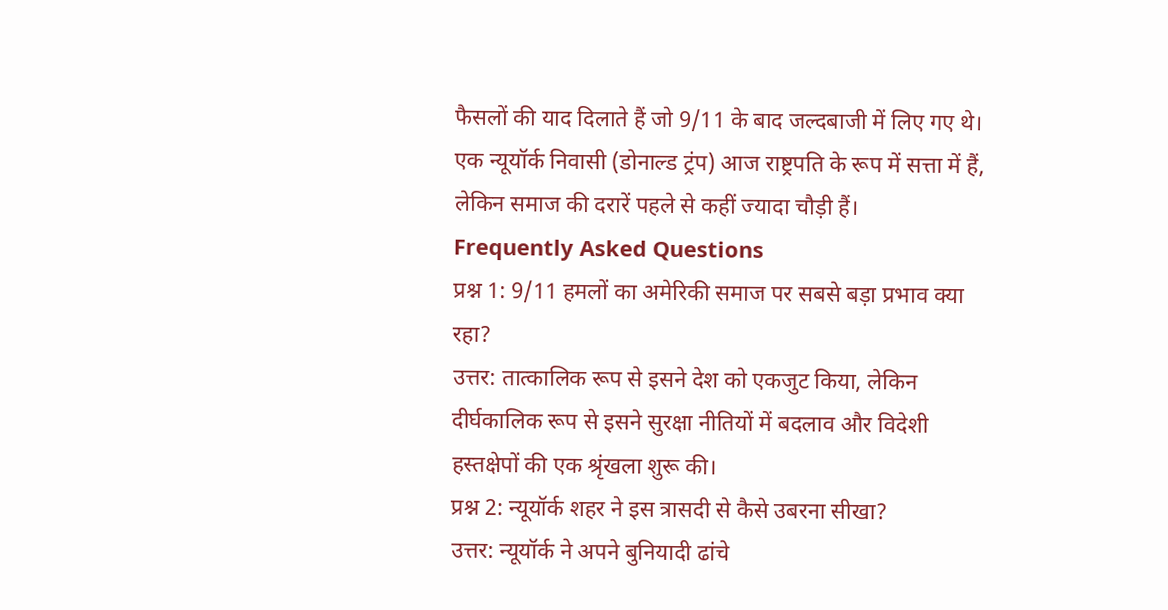फैसलों की याद दिलाते हैं जो 9/11 के बाद जल्दबाजी में लिए गए थे। एक न्यूयॉर्क निवासी (डोनाल्ड ट्रंप) आज राष्ट्रपति के रूप में सत्ता में हैं, लेकिन समाज की दरारें पहले से कहीं ज्यादा चौड़ी हैं।
Frequently Asked Questions
प्रश्न 1: 9/11 हमलों का अमेरिकी समाज पर सबसे बड़ा प्रभाव क्या रहा?
उत्तर: तात्कालिक रूप से इसने देश को एकजुट किया, लेकिन दीर्घकालिक रूप से इसने सुरक्षा नीतियों में बदलाव और विदेशी हस्तक्षेपों की एक श्रृंखला शुरू की।
प्रश्न 2: न्यूयॉर्क शहर ने इस त्रासदी से कैसे उबरना सीखा?
उत्तर: न्यूयॉर्क ने अपने बुनियादी ढांचे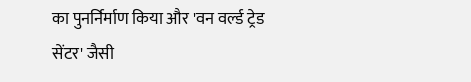का पुनर्निर्माण किया और 'वन वर्ल्ड ट्रेड सेंटर' जैसी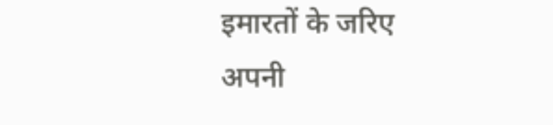इमारतों के जरिए अपनी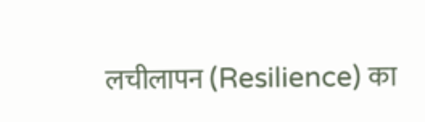लचीलापन (Resilience) का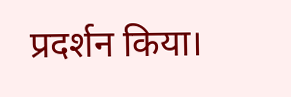प्रदर्शन किया।